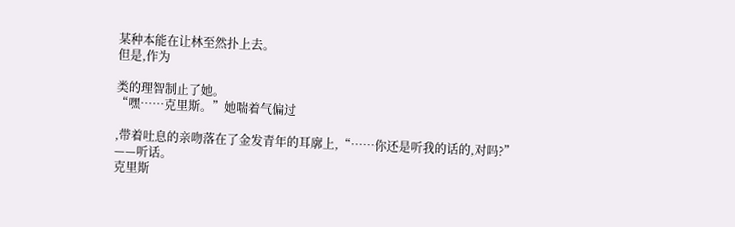某种本能在让林至然扑上去。
但是,作为

类的理智制止了她。
“嘿……克里斯。”她喘着气偏过

,带着吐息的亲吻落在了金发青年的耳廓上,“……你还是听我的话的,对吗?”
——听话。
克里斯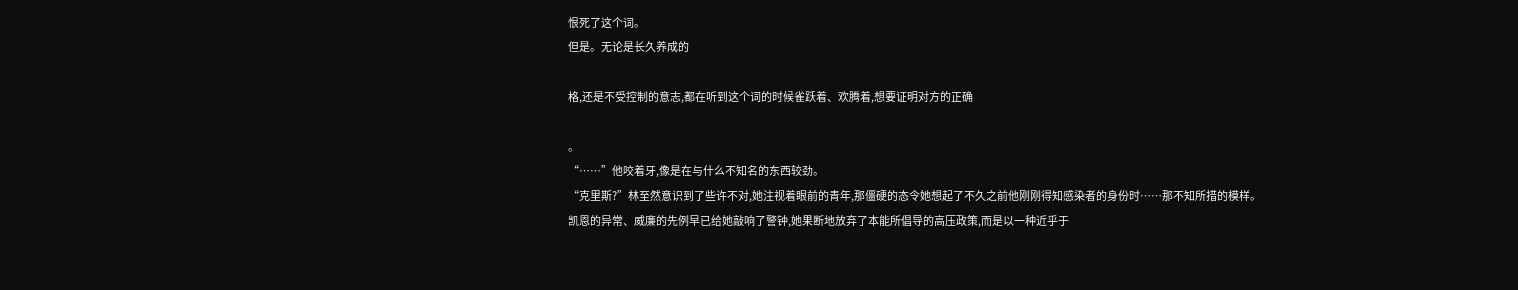恨死了这个词。
但是。无论是长久养成的

格,还是不受控制的意志,都在听到这个词的时候雀跃着、欢腾着,想要证明对方的正确

。
“……”他咬着牙,像是在与什么不知名的东西较劲。
“克里斯?”林至然意识到了些许不对,她注视着眼前的青年,那僵硬的态令她想起了不久之前他刚刚得知感染者的身份时……那不知所措的模样。
凯恩的异常、威廉的先例早已给她敲响了警钟,她果断地放弃了本能所倡导的高压政策,而是以一种近乎于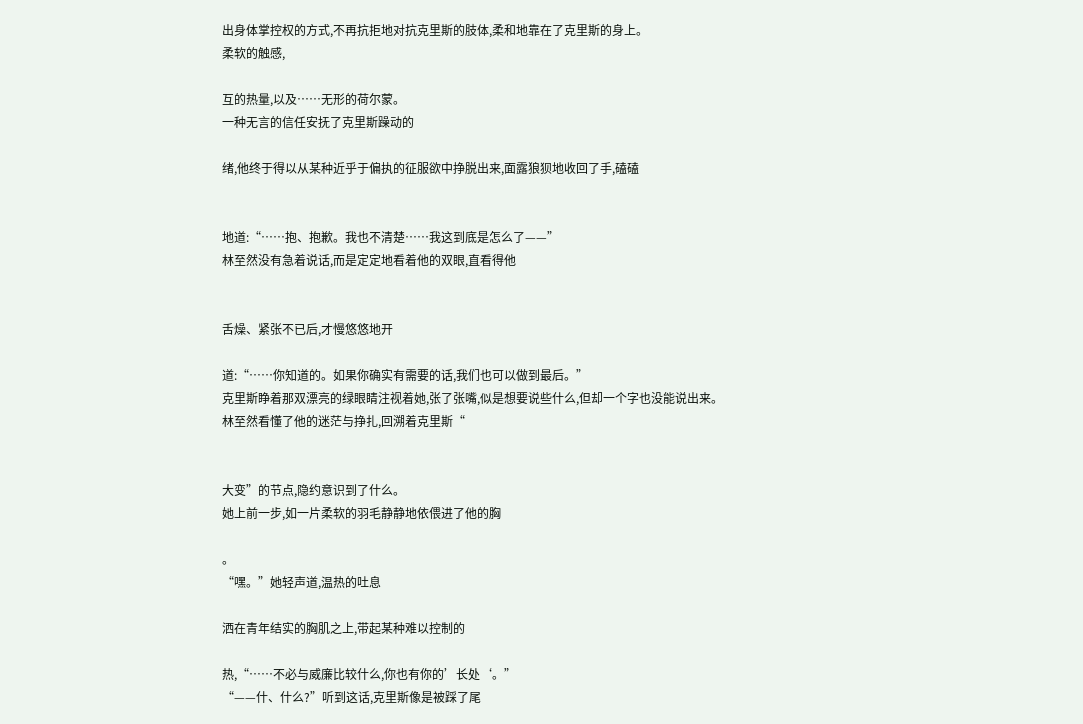出身体掌控权的方式,不再抗拒地对抗克里斯的肢体,柔和地靠在了克里斯的身上。
柔软的触感,

互的热量,以及……无形的荷尔蒙。
一种无言的信任安抚了克里斯躁动的

绪,他终于得以从某种近乎于偏执的征服欲中挣脱出来,面露狼狈地收回了手,磕磕


地道:“……抱、抱歉。我也不清楚……我这到底是怎么了——”
林至然没有急着说话,而是定定地看着他的双眼,直看得他


舌燥、紧张不已后,才慢悠悠地开

道:“……你知道的。如果你确实有需要的话,我们也可以做到最后。”
克里斯睁着那双漂亮的绿眼睛注视着她,张了张嘴,似是想要说些什么,但却一个字也没能说出来。
林至然看懂了他的迷茫与挣扎,回溯着克里斯“


大变”的节点,隐约意识到了什么。
她上前一步,如一片柔软的羽毛静静地依偎进了他的胸

。
“嘿。”她轻声道,温热的吐息

洒在青年结实的胸肌之上,带起某种难以控制的

热,“……不必与威廉比较什么,你也有你的’长处‘。”
“——什、什么?”听到这话,克里斯像是被踩了尾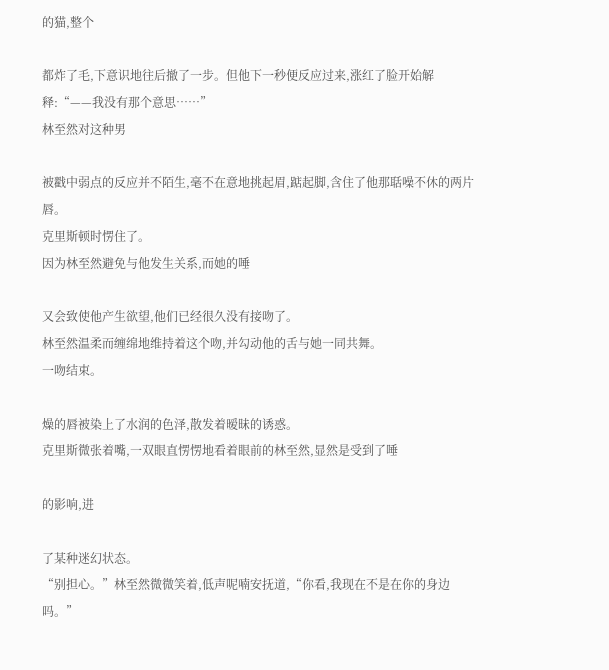的猫,整个

都炸了毛,下意识地往后撤了一步。但他下一秒便反应过来,涨红了脸开始解释:“——我没有那个意思……”
林至然对这种男

被戳中弱点的反应并不陌生,毫不在意地挑起眉,踮起脚,含住了他那聒噪不休的两片唇。
克里斯顿时愣住了。
因为林至然避免与他发生关系,而她的唾

又会致使他产生欲望,他们已经很久没有接吻了。
林至然温柔而缠绵地维持着这个吻,并勾动他的舌与她一同共舞。
一吻结束。

燥的唇被染上了水润的色泽,散发着暧昧的诱惑。
克里斯微张着嘴,一双眼直愣愣地看着眼前的林至然,显然是受到了唾

的影响,进

了某种迷幻状态。
“别担心。”林至然微微笑着,低声呢喃安抚道,“你看,我现在不是在你的身边吗。”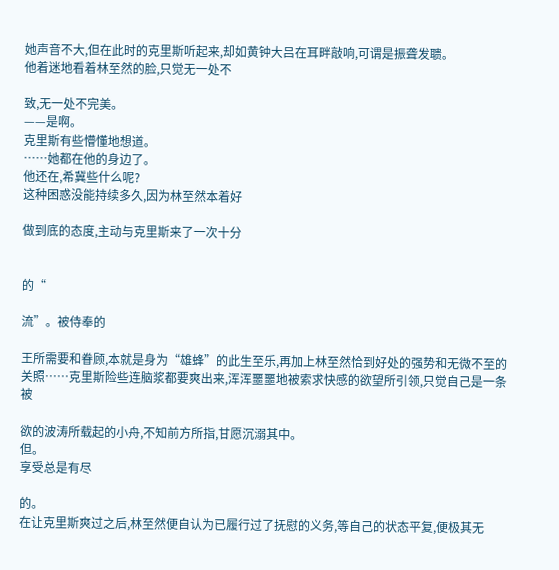她声音不大,但在此时的克里斯听起来,却如黄钟大吕在耳畔敲响,可谓是振聋发聩。
他着迷地看着林至然的脸,只觉无一处不

致,无一处不完美。
——是啊。
克里斯有些懵懂地想道。
……她都在他的身边了。
他还在,希冀些什么呢?
这种困惑没能持续多久,因为林至然本着好

做到底的态度,主动与克里斯来了一次十分


的“

流”。被侍奉的

王所需要和眷顾,本就是身为“雄蜂”的此生至乐,再加上林至然恰到好处的强势和无微不至的关照……克里斯险些连脑浆都要爽出来,浑浑噩噩地被索求快感的欲望所引领,只觉自己是一条被

欲的波涛所载起的小舟,不知前方所指,甘愿沉溺其中。
但。
享受总是有尽

的。
在让克里斯爽过之后,林至然便自认为已履行过了抚慰的义务,等自己的状态平复,便极其无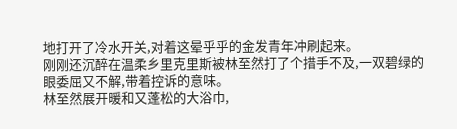地打开了冷水开关,对着这晕乎乎的金发青年冲刷起来。
刚刚还沉醉在温柔乡里克里斯被林至然打了个措手不及,一双碧绿的眼委屈又不解,带着控诉的意味。
林至然展开暖和又蓬松的大浴巾,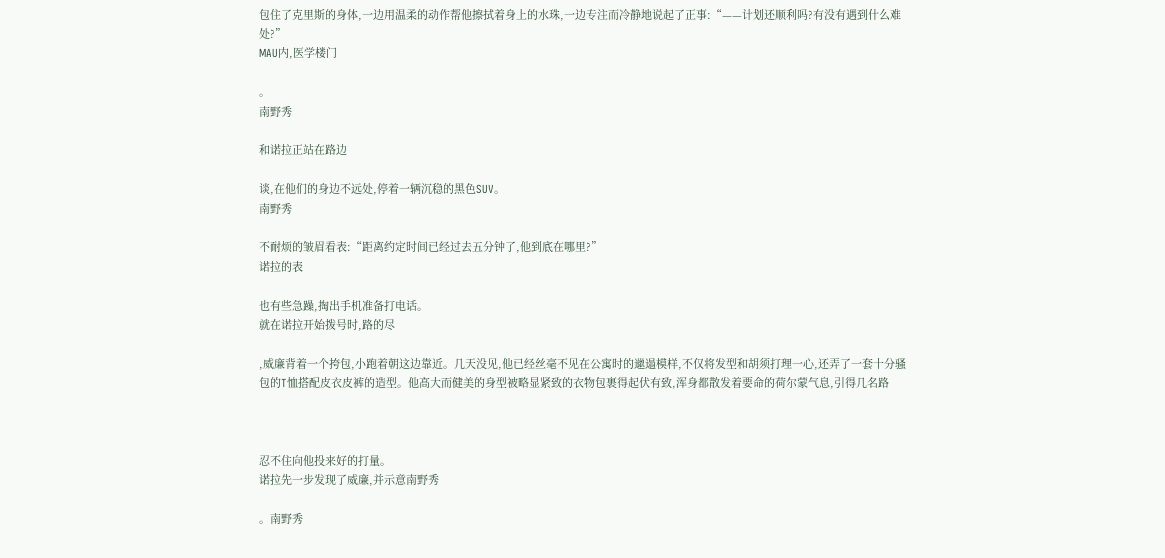包住了克里斯的身体,一边用温柔的动作帮他擦拭着身上的水珠,一边专注而冷静地说起了正事:“——计划还顺利吗?有没有遇到什么难处?”
MAU内,医学楼门

。
南野秀

和诺拉正站在路边

谈,在他们的身边不远处,停着一辆沉稳的黑色SUV。
南野秀

不耐烦的皱眉看表:“距离约定时间已经过去五分钟了,他到底在哪里?”
诺拉的表

也有些急躁,掏出手机准备打电话。
就在诺拉开始拨号时,路的尽

,威廉背着一个挎包,小跑着朝这边靠近。几天没见,他已经丝毫不见在公寓时的邋遢模样,不仅将发型和胡须打理一心,还弄了一套十分骚包的T恤搭配皮衣皮裤的造型。他高大而健美的身型被略显紧致的衣物包裹得起伏有致,浑身都散发着要命的荷尔蒙气息,引得几名路



忍不住向他投来好的打量。
诺拉先一步发现了威廉,并示意南野秀

。南野秀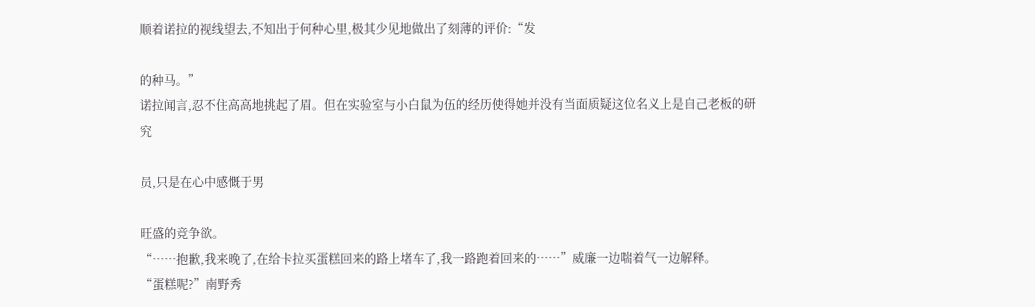顺着诺拉的视线望去,不知出于何种心里,极其少见地做出了刻薄的评价:“发

的种马。”
诺拉闻言,忍不住高高地挑起了眉。但在实验室与小白鼠为伍的经历使得她并没有当面质疑这位名义上是自己老板的研究

员,只是在心中感慨于男

旺盛的竞争欲。
“……抱歉,我来晚了,在给卡拉买蛋糕回来的路上堵车了,我一路跑着回来的……”威廉一边喘着气一边解释。
“蛋糕呢?”南野秀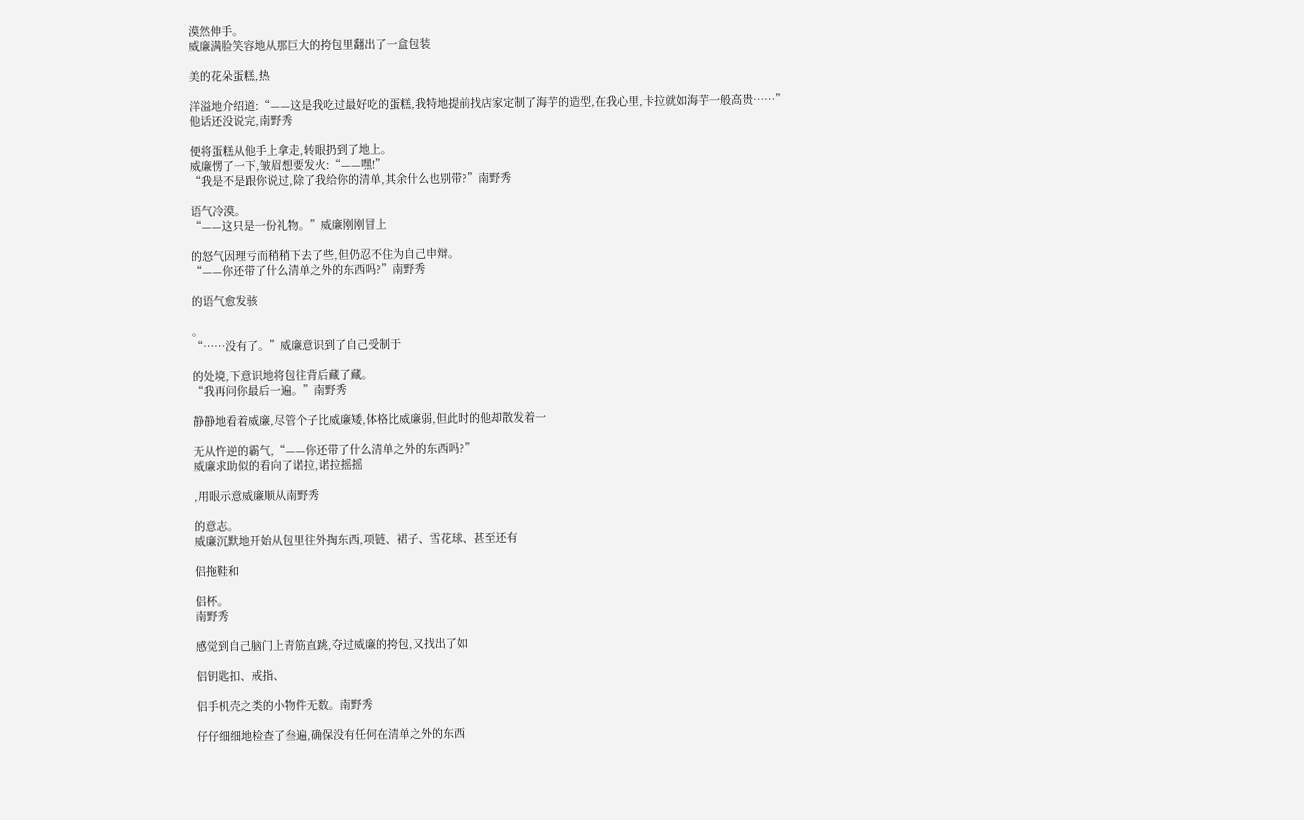漠然伸手。
威廉满脸笑容地从那巨大的挎包里翻出了一盒包装

美的花朵蛋糕,热

洋溢地介绍道:“——这是我吃过最好吃的蛋糕,我特地提前找店家定制了海芋的造型,在我心里,卡拉就如海芋一般高贵……”
他话还没说完,南野秀

便将蛋糕从他手上拿走,转眼扔到了地上。
威廉愣了一下,皱眉想要发火:“——嘿!”
“我是不是跟你说过,除了我给你的清单,其余什么也别带?”南野秀

语气冷漠。
“——这只是一份礼物。”威廉刚刚冒上

的怒气因理亏而稍稍下去了些,但仍忍不住为自己申辩。
“——你还带了什么清单之外的东西吗?”南野秀

的语气愈发骇

。
“……没有了。”威廉意识到了自己受制于

的处境,下意识地将包往背后藏了藏。
“我再问你最后一遍。”南野秀

静静地看着威廉,尽管个子比威廉矮,体格比威廉弱,但此时的他却散发着一

无从忤逆的霸气,“——你还带了什么清单之外的东西吗?”
威廉求助似的看向了诺拉,诺拉摇摇

,用眼示意威廉顺从南野秀

的意志。
威廉沉默地开始从包里往外掏东西,项链、裙子、雪花球、甚至还有

侣拖鞋和

侣杯。
南野秀

感觉到自己脑门上青筋直跳,夺过威廉的挎包,又找出了如

侣钥匙扣、戒指、

侣手机壳之类的小物件无数。南野秀

仔仔细细地检查了叁遍,确保没有任何在清单之外的东西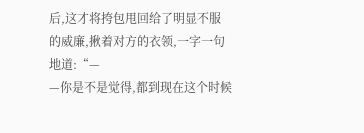后,这才将挎包甩回给了明显不服的威廉,揪着对方的衣领,一字一句地道:“—
—你是不是觉得,都到现在这个时候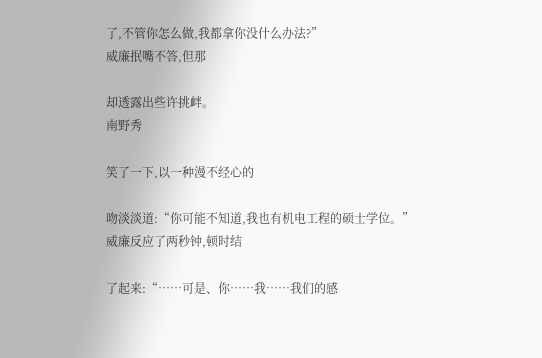了,不管你怎么做,我都拿你没什么办法?”
威廉抿嘴不答,但那

却透露出些许挑衅。
南野秀

笑了一下,以一种漫不经心的

吻淡淡道:“你可能不知道,我也有机电工程的硕士学位。”
威廉反应了两秒钟,顿时结

了起来:“……可是、你……我……我们的感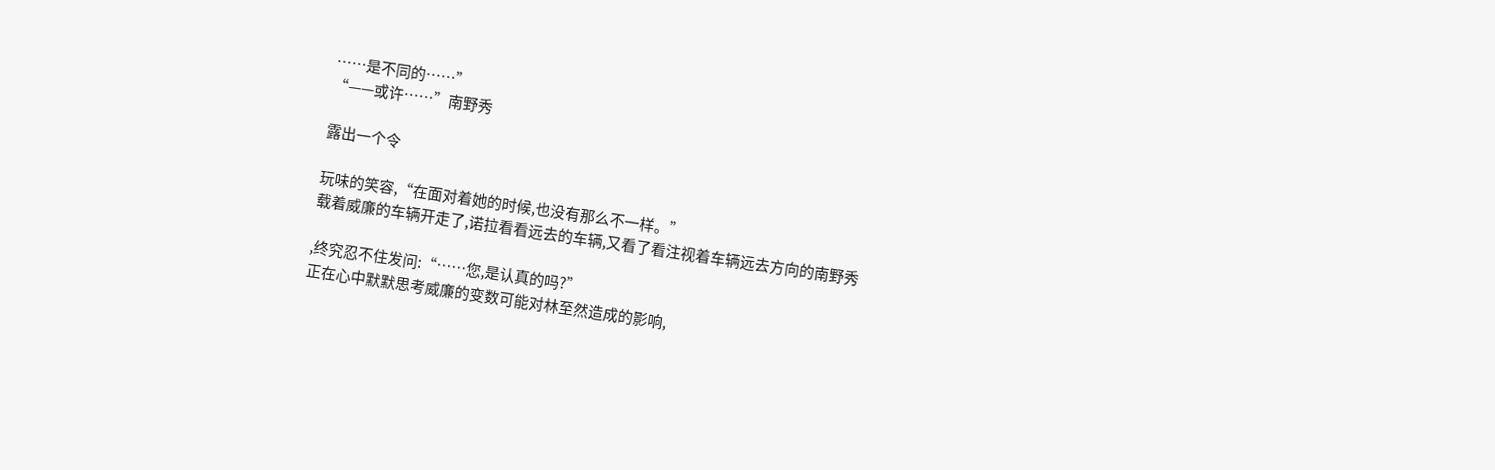……是不同的……”
“——或许……”南野秀

露出一个令

玩味的笑容,“在面对着她的时候,也没有那么不一样。”
载着威廉的车辆开走了,诺拉看看远去的车辆,又看了看注视着车辆远去方向的南野秀

,终究忍不住发问:“……您,是认真的吗?”
正在心中默默思考威廉的变数可能对林至然造成的影响,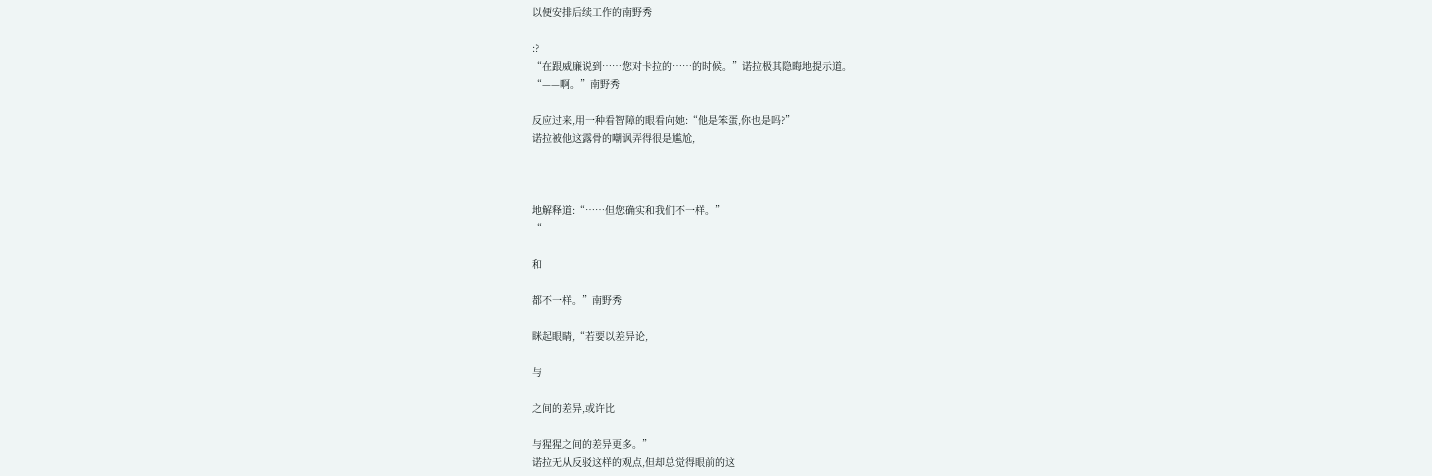以便安排后续工作的南野秀

:?
“在跟威廉说到……您对卡拉的……的时候。”诺拉极其隐晦地提示道。
“——啊。”南野秀

反应过来,用一种看智障的眼看向她:“他是笨蛋,你也是吗?”
诺拉被他这露骨的嘲讽弄得很是尴尬,



地解释道:“……但您确实和我们不一样。”
“

和

都不一样。”南野秀

眯起眼睛,“若要以差异论,

与

之间的差异,或许比

与猩猩之间的差异更多。”
诺拉无从反驳这样的观点,但却总觉得眼前的这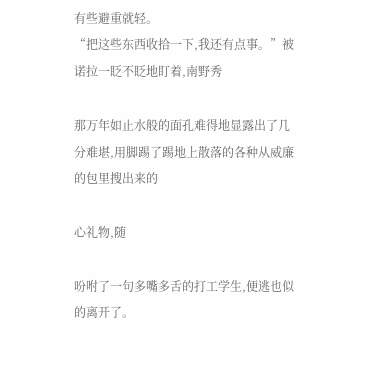有些避重就轻。
“把这些东西收拾一下,我还有点事。”被诺拉一眨不眨地盯着,南野秀

那万年如止水般的面孔难得地显露出了几分难堪,用脚踢了踢地上散落的各种从威廉的包里搜出来的

心礼物,随

吩咐了一句多嘴多舌的打工学生,便逃也似的离开了。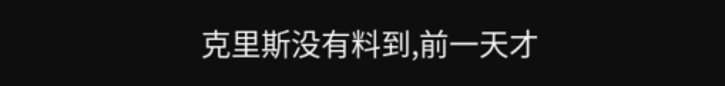克里斯没有料到,前一天才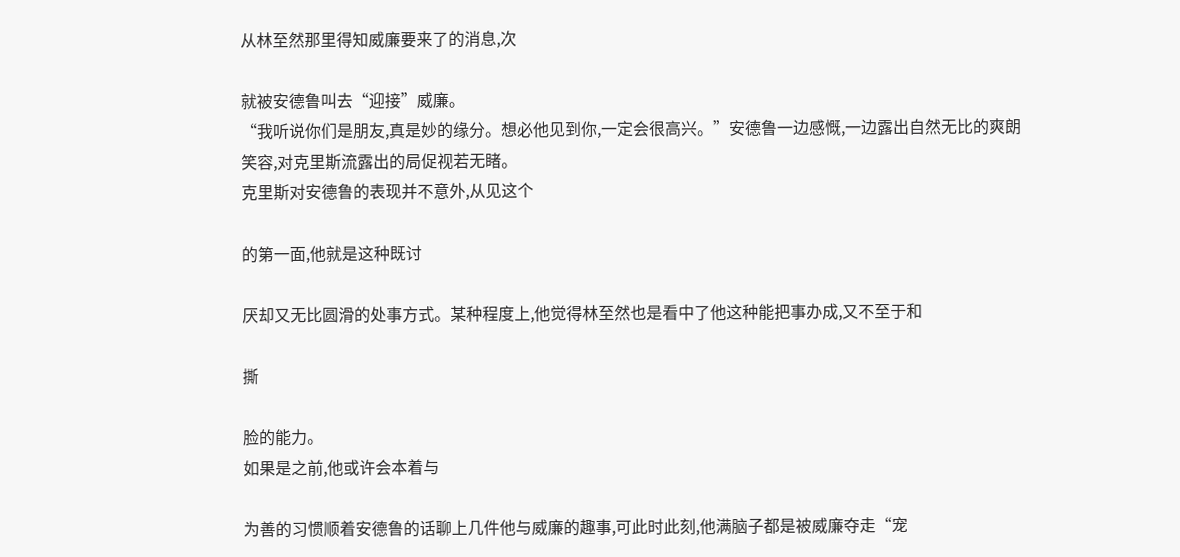从林至然那里得知威廉要来了的消息,次

就被安德鲁叫去“迎接”威廉。
“我听说你们是朋友,真是妙的缘分。想必他见到你,一定会很高兴。”安德鲁一边感慨,一边露出自然无比的爽朗笑容,对克里斯流露出的局促视若无睹。
克里斯对安德鲁的表现并不意外,从见这个

的第一面,他就是这种既讨

厌却又无比圆滑的处事方式。某种程度上,他觉得林至然也是看中了他这种能把事办成,又不至于和

撕

脸的能力。
如果是之前,他或许会本着与

为善的习惯顺着安德鲁的话聊上几件他与威廉的趣事,可此时此刻,他满脑子都是被威廉夺走“宠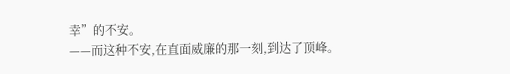幸”的不安。
——而这种不安,在直面威廉的那一刻,到达了顶峰。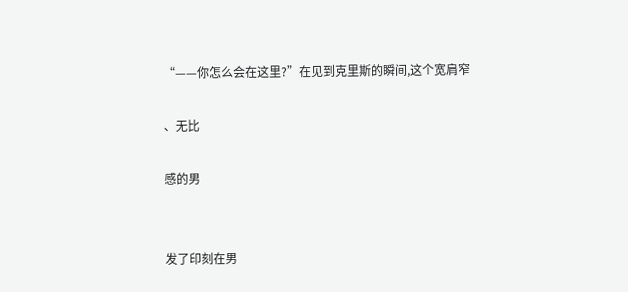“——你怎么会在这里?”在见到克里斯的瞬间,这个宽肩窄

、无比

感的男


发了印刻在男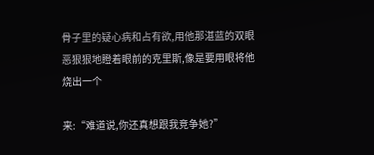骨子里的疑心病和占有欲,用他那湛蓝的双眼恶狠狠地瞪着眼前的克里斯,像是要用眼将他烧出一个

来:“难道说,你还真想跟我竞争她?”